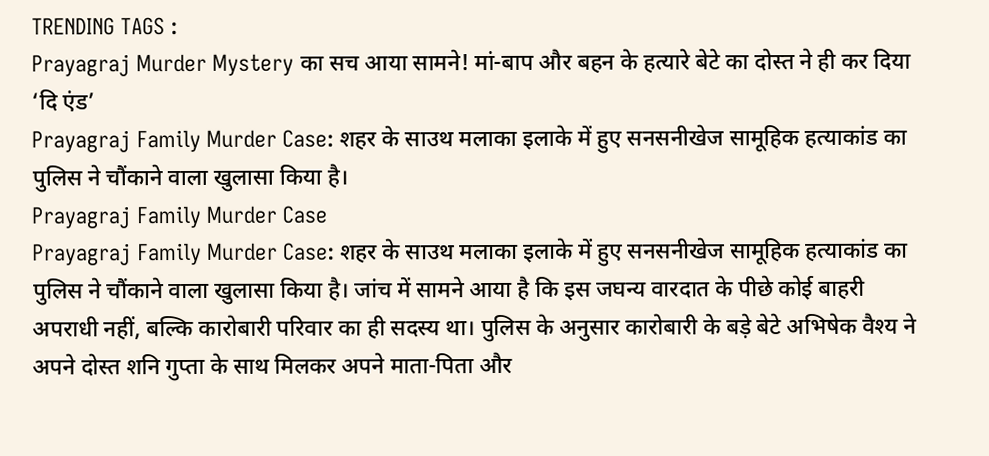TRENDING TAGS :
Prayagraj Murder Mystery का सच आया सामने! मां-बाप और बहन के हत्यारे बेटे का दोस्त ने ही कर दिया ‘दि एंड’
Prayagraj Family Murder Case: शहर के साउथ मलाका इलाके में हुए सनसनीखेज सामूहिक हत्याकांड का पुलिस ने चौंकाने वाला खुलासा किया है।
Prayagraj Family Murder Case
Prayagraj Family Murder Case: शहर के साउथ मलाका इलाके में हुए सनसनीखेज सामूहिक हत्याकांड का पुलिस ने चौंकाने वाला खुलासा किया है। जांच में सामने आया है कि इस जघन्य वारदात के पीछे कोई बाहरी अपराधी नहीं, बल्कि कारोबारी परिवार का ही सदस्य था। पुलिस के अनुसार कारोबारी के बड़े बेटे अभिषेक वैश्य ने अपने दोस्त शनि गुप्ता के साथ मिलकर अपने माता-पिता और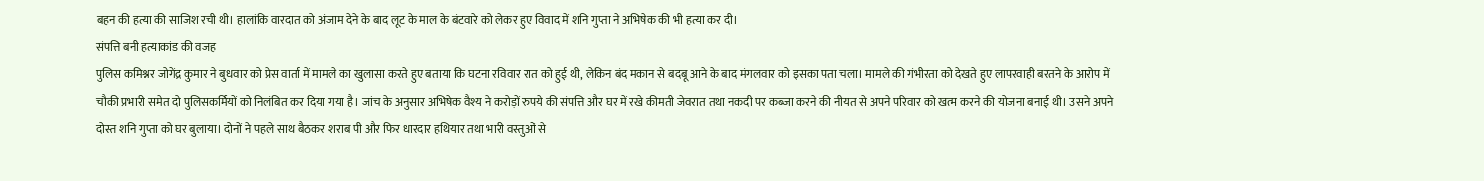बहन की हत्या की साजिश रची थी। हालांकि वारदात को अंजाम देने के बाद लूट के माल के बंटवारे को लेकर हुए विवाद में शनि गुप्ता ने अभिषेक की भी हत्या कर दी।
संपत्ति बनी हत्याकांड की वजह
पुलिस कमिश्नर जोगेंद्र कुमार ने बुधवार को प्रेस वार्ता में मामले का खुलासा करते हुए बताया कि घटना रविवार रात को हुई थी, लेकिन बंद मकान से बदबू आने के बाद मंगलवार को इसका पता चला। मामले की गंभीरता को देखते हुए लापरवाही बरतने के आरोप में चौकी प्रभारी समेत दो पुलिसकर्मियों को निलंबित कर दिया गया है। जांच के अनुसार अभिषेक वैश्य ने करोड़ों रुपये की संपत्ति और घर में रखे कीमती जेवरात तथा नकदी पर कब्जा करने की नीयत से अपने परिवार को खत्म करने की योजना बनाई थी। उसने अपने दोस्त शनि गुप्ता को घर बुलाया। दोनों ने पहले साथ बैठकर शराब पी और फिर धारदार हथियार तथा भारी वस्तुओं से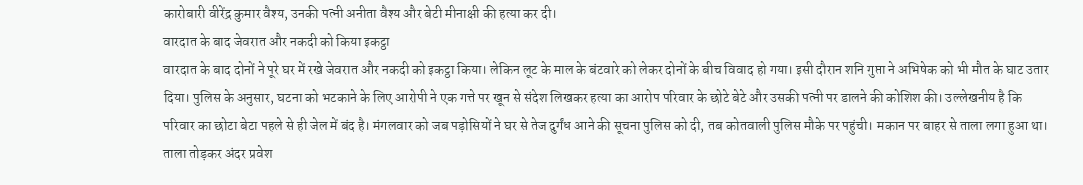कारोबारी वीरेंद्र कुमार वैश्य, उनकी पत्नी अनीता वैश्य और बेटी मीनाक्षी की हत्या कर दी।
वारदात के बाद जेवरात और नकदी को किया इकट्ठा
वारदात के बाद दोनों ने पूरे घर में रखे जेवरात और नकदी को इकट्ठा किया। लेकिन लूट के माल के बंटवारे को लेकर दोनों के बीच विवाद हो गया। इसी दौरान शनि गुप्ता ने अभिषेक को भी मौत के घाट उतार दिया। पुलिस के अनुसार, घटना को भटकाने के लिए आरोपी ने एक गत्ते पर खून से संदेश लिखकर हत्या का आरोप परिवार के छोटे बेटे और उसकी पत्नी पर डालने की कोशिश की। उल्लेखनीय है कि परिवार का छोटा बेटा पहले से ही जेल में बंद है। मंगलवार को जब पड़ोसियों ने घर से तेज दुर्गंध आने की सूचना पुलिस को दी, तब कोतवाली पुलिस मौके पर पहुंची। मकान पर बाहर से ताला लगा हुआ था।
ताला तोड़कर अंदर प्रवेश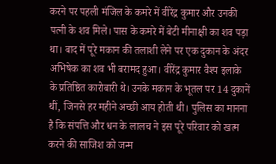करने पर पहली मंजिल के कमरे में वीरेंद्र कुमार और उनकी पत्नी के शव मिले। पास के कमरे में बेटी मीनाक्षी का शव पड़ा था। बाद में पूरे मकान की तलाशी लेने पर एक दुकान के अंदर अभिषेक का शव भी बरामद हुआ। वीरेंद्र कुमार वैश्य इलाके के प्रतिष्ठित कारोबारी थे। उनके मकान के भूतल पर 14 दुकानें थीं, जिनसे हर महीने अच्छी आय होती थी। पुलिस का मानना है कि संपत्ति और धन के लालच ने इस पूरे परिवार को खत्म करने की साजिश को जन्म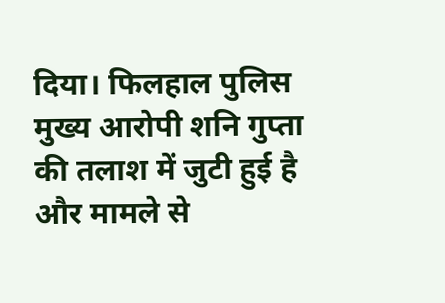दिया। फिलहाल पुलिस मुख्य आरोपी शनि गुप्ता की तलाश में जुटी हुई है और मामले से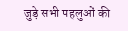जुड़े सभी पहलुओं की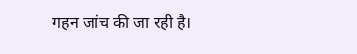गहन जांच की जा रही है।